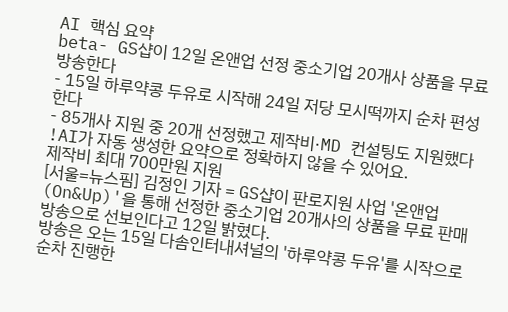AI 핵심 요약
beta- GS샵이 12일 온앤업 선정 중소기업 20개사 상품을 무료 방송한다
- 15일 하루약콩 두유로 시작해 24일 저당 모시떡까지 순차 편성한다
- 85개사 지원 중 20개 선정했고 제작비·MD 컨설팅도 지원했다
!AI가 자동 생성한 요약으로 정확하지 않을 수 있어요.
제작비 최대 700만원 지원
[서울=뉴스핌] 김정인 기자 = GS샵이 판로지원 사업 '온앤업(On&Up)'을 통해 선정한 중소기업 20개사의 상품을 무료 판매 방송으로 선보인다고 12일 밝혔다.
방송은 오는 15일 다솜인터내셔널의 '하루약콩 두유'를 시작으로 순차 진행한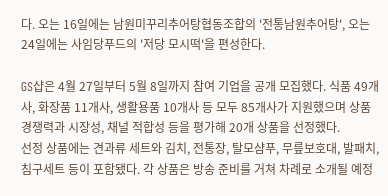다. 오는 16일에는 남원미꾸리추어탕협동조합의 '전통남원추어탕', 오는 24일에는 사임당푸드의 '저당 모시떡'을 편성한다.

GS샵은 4월 27일부터 5월 8일까지 참여 기업을 공개 모집했다. 식품 49개사, 화장품 11개사, 생활용품 10개사 등 모두 85개사가 지원했으며 상품 경쟁력과 시장성, 채널 적합성 등을 평가해 20개 상품을 선정했다.
선정 상품에는 견과류 세트와 김치, 전통장, 탈모샴푸, 무릎보호대, 발패치, 침구세트 등이 포함됐다. 각 상품은 방송 준비를 거쳐 차례로 소개될 예정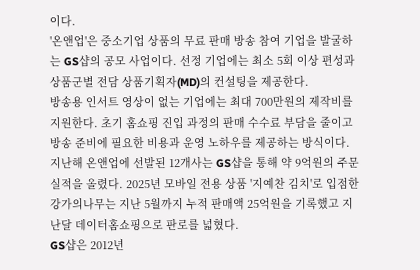이다.
'온앤업'은 중소기업 상품의 무료 판매 방송 참여 기업을 발굴하는 GS샵의 공모 사업이다. 선정 기업에는 최소 5회 이상 편성과 상품군별 전담 상품기획자(MD)의 컨설팅을 제공한다.
방송용 인서트 영상이 없는 기업에는 최대 700만원의 제작비를 지원한다. 초기 홈쇼핑 진입 과정의 판매 수수료 부담을 줄이고 방송 준비에 필요한 비용과 운영 노하우를 제공하는 방식이다.
지난해 온앤업에 선발된 12개사는 GS샵을 통해 약 9억원의 주문 실적을 올렸다. 2025년 모바일 전용 상품 '지예찬 김치'로 입점한 강가의나무는 지난 5월까지 누적 판매액 25억원을 기록했고 지난달 데이터홈쇼핑으로 판로를 넓혔다.
GS샵은 2012년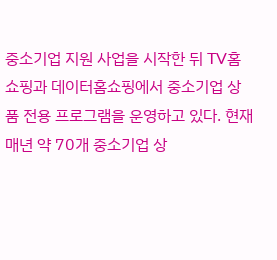중소기업 지원 사업을 시작한 뒤 TV홈쇼핑과 데이터홈쇼핑에서 중소기업 상품 전용 프로그램을 운영하고 있다. 현재 매년 약 70개 중소기업 상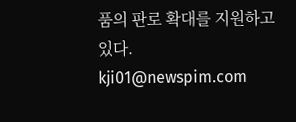품의 판로 확대를 지원하고 있다.
kji01@newspim.com